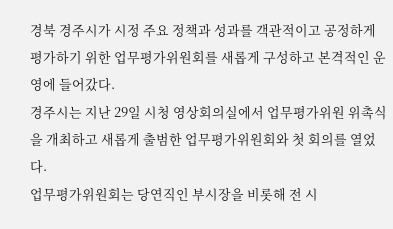경북 경주시가 시정 주요 정책과 성과를 객관적이고 공정하게 평가하기 위한 업무평가위원회를 새롭게 구성하고 본격적인 운영에 들어갔다.
경주시는 지난 29일 시청 영상회의실에서 업무평가위원 위촉식을 개최하고 새롭게 출범한 업무평가위원회와 첫 회의를 열었다.
업무평가위원회는 당연직인 부시장을 비롯해 전 시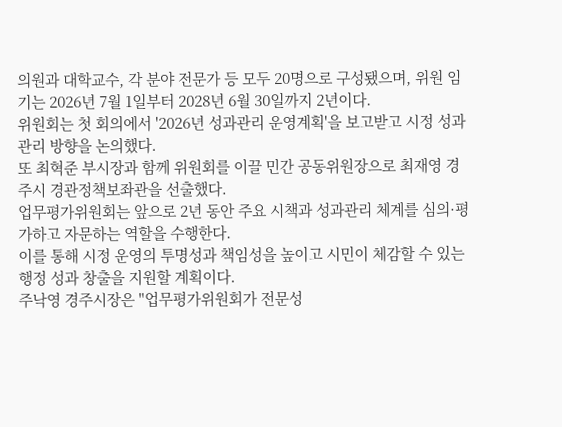의원과 대학교수, 각 분야 전문가 등 모두 20명으로 구성됐으며, 위원 임기는 2026년 7월 1일부터 2028년 6월 30일까지 2년이다.
위원회는 첫 회의에서 '2026년 성과관리 운영계획'을 보고받고 시정 성과관리 방향을 논의했다.
또 최혁준 부시장과 함께 위원회를 이끌 민간 공동위원장으로 최재영 경주시 경관정책보좌관을 선출했다.
업무평가위원회는 앞으로 2년 동안 주요 시책과 성과관리 체계를 심의·평가하고 자문하는 역할을 수행한다.
이를 통해 시정 운영의 투명성과 책임성을 높이고 시민이 체감할 수 있는 행정 성과 창출을 지원할 계획이다.
주낙영 경주시장은 "업무평가위원회가 전문성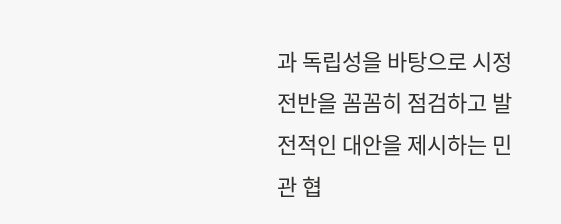과 독립성을 바탕으로 시정 전반을 꼼꼼히 점검하고 발전적인 대안을 제시하는 민관 협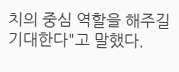치의 중심 역할을 해주길 기대한다"고 말했다.